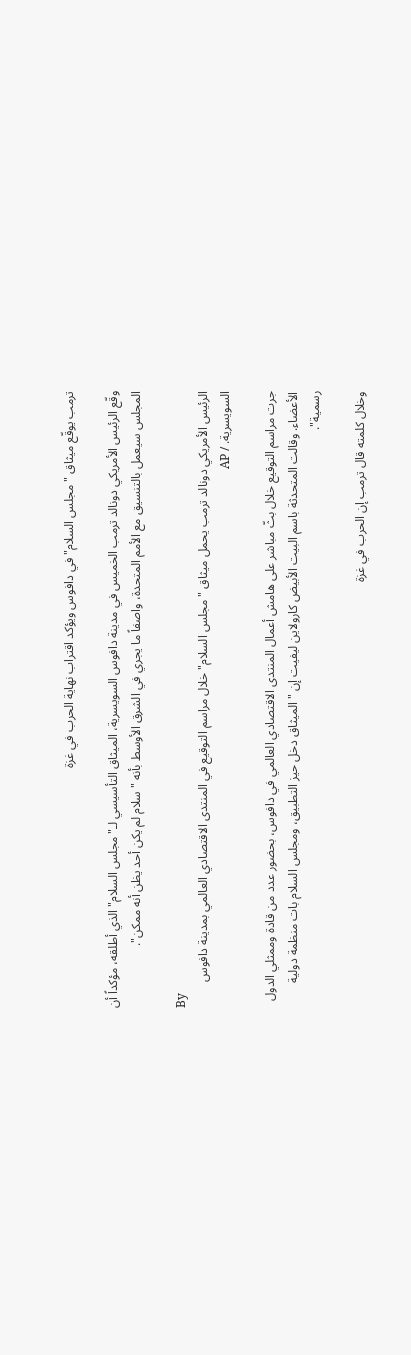ترمب يوقّع ميثاق "مجلس السلام" في دافوس ويؤكد اقتراب نهاية الحرب في غزة

وقّع الرئيس الأمريكي دونالد ترمب الخميس في مدينة دافوس السويسرية، الميثاق التأسيسي لـ"مجلس السلام" الذي أطلقه، مؤكداً أن المجلس سيعمل بالتنسيق مع الأمم المتحدة، واصفاً ما يجري في الشرق الأوسط بأنه "سلام لم يكن أحد يظن أنه ممكن".

By
الرئيس الأمريكي دونالد ترمب يحمل ميثاق "مجلس السلام" خلال مراسم التوقيع في المنتدى الاقتصادي العالمي بمدينة دافوس السويسرية. / AP

جرت مراسم التوقيع خلال بثّ مباشر على هامش أعمال المنتدى الاقتصادي العالمي في دافوس، بحضور عدد من قادة وممثلي الدول الأعضاء. وقالت المتحدثة باسم البيت الأبيض كارولاين ليفيت إن "الميثاق دخل حيز التطبيق، ومجلس السلام بات منظمة دولية رسمية".

وخلال كلمته قال ترمب إن الحرب في غزة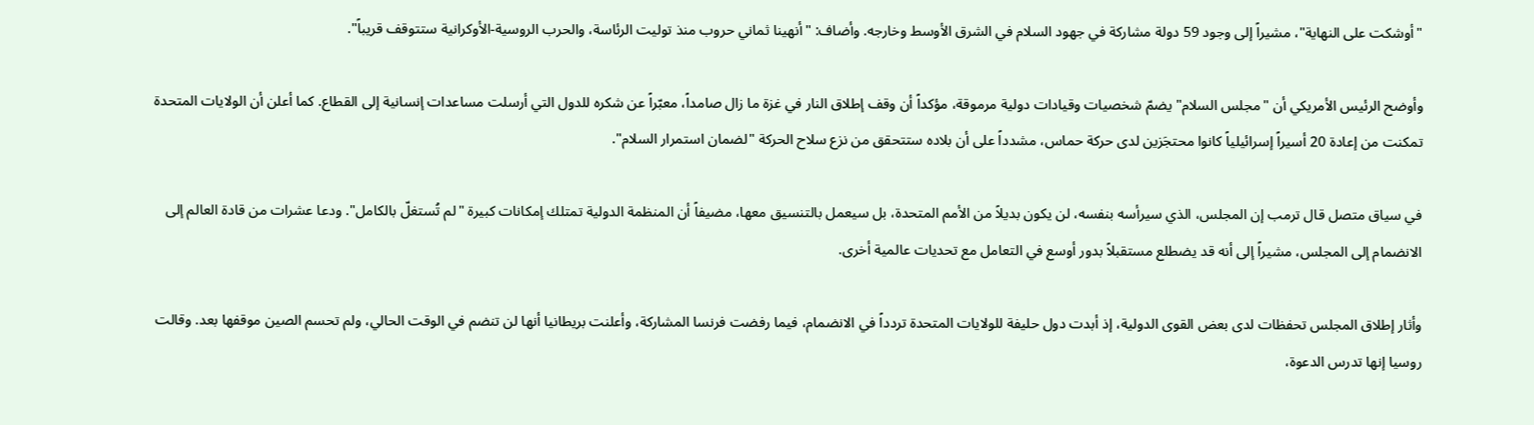"أوشكت على النهاية"، مشيراً إلى وجود 59 دولة مشاركة في جهود السلام في الشرق الأوسط وخارجه. وأضاف: "أنهينا ثماني حروب منذ توليت الرئاسة، والحرب الروسية-الأوكرانية ستتوقف قريباً".

وأوضح الرئيس الأمريكي أن "مجلس السلام" يضمّ شخصيات وقيادات دولية مرموقة، مؤكداً أن وقف إطلاق النار في غزة ما زال صامداً، معبّراً عن شكره للدول التي أرسلت مساعدات إنسانية إلى القطاع. كما أعلن أن الولايات المتحدة تمكنت من إعادة 20 أسيراً إسرائيلياً كانوا محتجَزين لدى حركة حماس، مشدداً على أن بلاده ستتحقق من نزع سلاح الحركة "لضمان استمرار السلام".

في سياق متصل قال ترمب إن المجلس، الذي سيرأسه بنفسه، لن يكون بديلاً من الأمم المتحدة، بل سيعمل بالتنسيق معها، مضيفاً أن المنظمة الدولية تمتلك إمكانات كبيرة "لم تُستغلّ بالكامل". ودعا عشرات من قادة العالم إلى الانضمام إلى المجلس، مشيراً إلى أنه قد يضطلع مستقبلاً بدور أوسع في التعامل مع تحديات عالمية أخرى.

وأثار إطلاق المجلس تحفظات لدى بعض القوى الدولية، إذ أبدت دول حليفة للولايات المتحدة تردداً في الانضمام، فيما رفضت فرنسا المشاركة، وأعلنت بريطانيا أنها لن تنضم في الوقت الحالي، ولم تحسم الصين موقفها بعد. وقالت روسيا إنها تدرس الدعوة،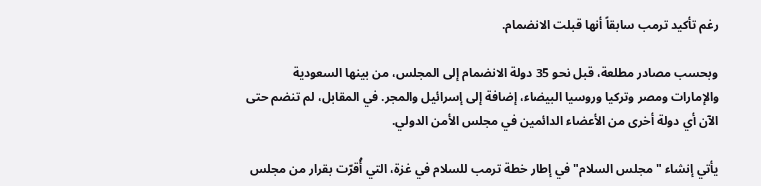رغم تأكيد ترمب سابقاً أنها قبلت الانضمام.

وبحسب مصادر مطلعة، قبل نحو 35 دولة الانضمام إلى المجلس، من بينها السعودية والإمارات ومصر وتركيا وروسيا البيضاء، إضافة إلى إسرائيل والمجر. في المقابل، لم تنضم حتى الآن أي دولة أخرى من الأعضاء الدائمين في مجلس الأمن الدولي.

يأتي إنشاء "مجلس السلام" في إطار خطة ترمب للسلام في غزة، التي أُقرّت بقرار من مجلس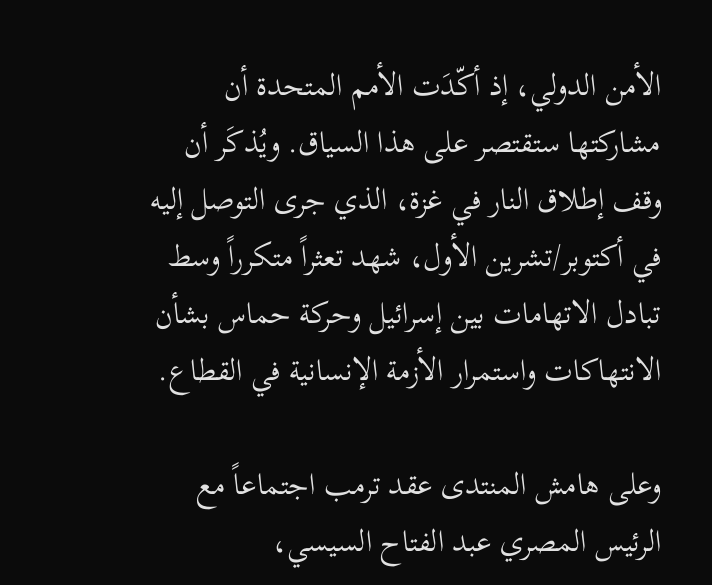الأمن الدولي، إذ أكّدَت الأمم المتحدة أن مشاركتها ستقتصر على هذا السياق. ويُذكَر أن وقف إطلاق النار في غزة، الذي جرى التوصل إليه في أكتوبر/تشرين الأول، شهد تعثراً متكرراً وسط تبادل الاتهامات بين إسرائيل وحركة حماس بشأن الانتهاكات واستمرار الأزمة الإنسانية في القطاع.

وعلى هامش المنتدى عقد ترمب اجتماعاً مع الرئيس المصري عبد الفتاح السيسي،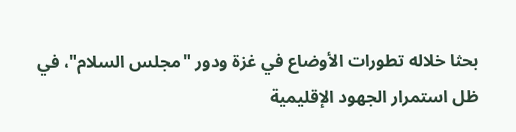بحثا خلاله تطورات الأوضاع في غزة ودور "مجلس السلام"، في ظل استمرار الجهود الإقليمية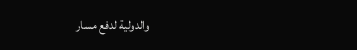والدولية لدفع مسار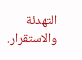التهدئة والاستقرار.